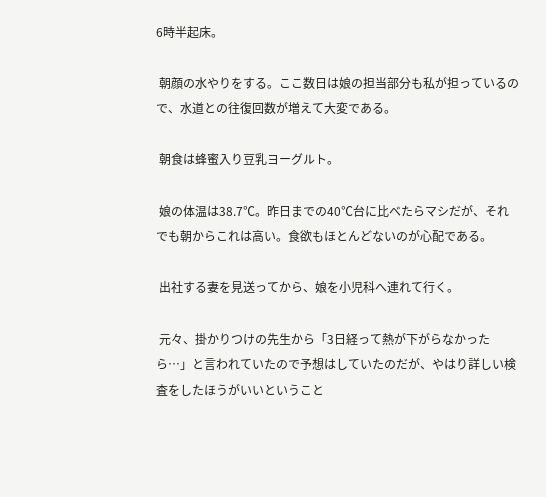6時半起床。

 朝顔の水やりをする。ここ数日は娘の担当部分も私が担っているので、水道との往復回数が増えて大変である。

 朝食は蜂蜜入り豆乳ヨーグルト。

 娘の体温は38.7℃。昨日までの40℃台に比べたらマシだが、それでも朝からこれは高い。食欲もほとんどないのが心配である。

 出社する妻を見送ってから、娘を小児科へ連れて行く。

 元々、掛かりつけの先生から「3日経って熱が下がらなかったら…」と言われていたので予想はしていたのだが、やはり詳しい検査をしたほうがいいということ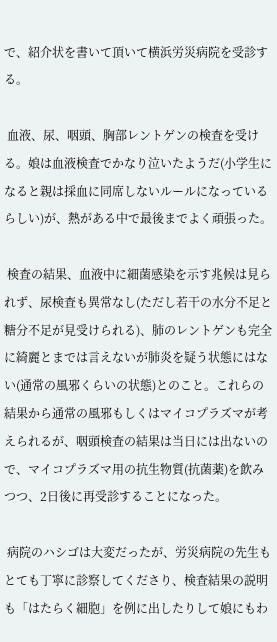で、紹介状を書いて頂いて横浜労災病院を受診する。

 血液、尿、咽頭、胸部レントゲンの検査を受ける。娘は血液検査でかなり泣いたようだ(小学生になると親は採血に同席しないルールになっているらしい)が、熱がある中で最後までよく頑張った。

 検査の結果、血液中に細菌感染を示す兆候は見られず、尿検査も異常なし(ただし若干の水分不足と糖分不足が見受けられる)、肺のレントゲンも完全に綺麗とまでは言えないが肺炎を疑う状態にはない(通常の風邪くらいの状態)とのこと。これらの結果から通常の風邪もしくはマイコプラズマが考えられるが、咽頭検査の結果は当日には出ないので、マイコプラズマ用の抗生物質(抗菌薬)を飲みつつ、2日後に再受診することになった。

 病院のハシゴは大変だったが、労災病院の先生もとても丁寧に診察してくださり、検査結果の説明も「はたらく細胞」を例に出したりして娘にもわ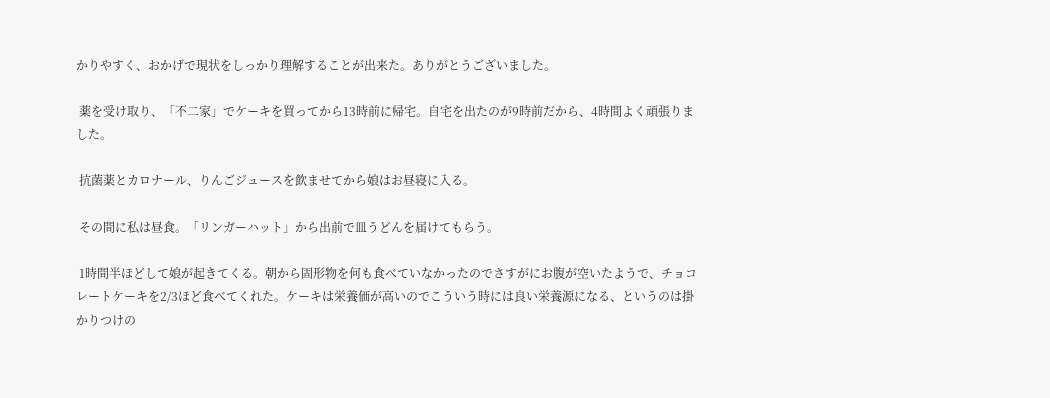かりやすく、おかげで現状をしっかり理解することが出来た。ありがとうございました。

 薬を受け取り、「不二家」でケーキを買ってから13時前に帰宅。自宅を出たのが9時前だから、4時間よく頑張りました。

 抗菌薬とカロナール、りんごジュースを飲ませてから娘はお昼寝に入る。

 その間に私は昼食。「リンガーハット」から出前で皿うどんを届けてもらう。

 1時間半ほどして娘が起きてくる。朝から固形物を何も食べていなかったのでさすがにお腹が空いたようで、チョコレートケーキを2/3ほど食べてくれた。ケーキは栄養価が高いのでこういう時には良い栄養源になる、というのは掛かりつけの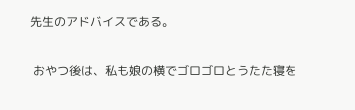先生のアドバイスである。

 おやつ後は、私も娘の横でゴロゴロとうたた寝を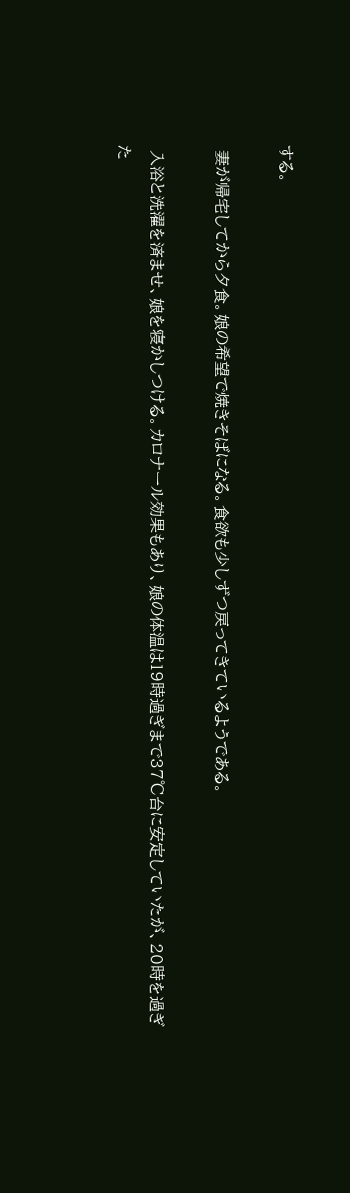する。

 妻が帰宅してから夕食。娘の希望で焼きそばになる。食欲も少しずつ戻ってきているようである。

 入浴と洗濯を済ませ、娘を寝かしつける。カロナール効果もあり、娘の体温は19時過ぎまで37℃台に安定していたが、20時を過ぎた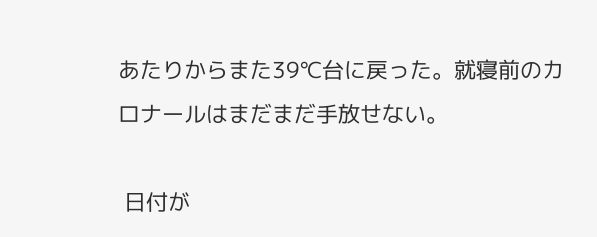あたりからまた39℃台に戻った。就寝前のカロナールはまだまだ手放せない。

 日付が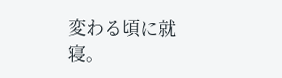変わる頃に就寝。